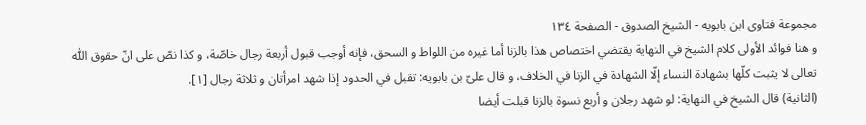مجموعة فتاوى ابن بابويه - الشيخ الصدوق - الصفحة ١٣٤
و هنا فوائد الأولى كلام الشيخ في النهاية يقتضي اختصاص هذا بالزنا أما غيره من اللواط و السحق، فإنه أوجب قبول أربعة رجال خاصّة، و كذا نصّ على انّ حقوق اللّٰه تعالى لا يثبت كلّها بشهادة النساء إلّا الشهادة في الزنا في الخلاف، و قال علىّ بن بابويه: تقبل في الحدود إذا شهد امرأتان و ثلاثة رجال [١].
(الثانية) قال الشيخ في النهاية: لو شهد رجلان و أربع نسوة بالزنا قبلت أيضا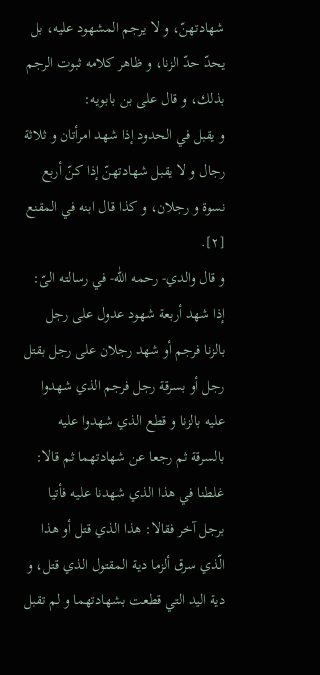شهادتهنّ، و لا يرجم المشهود عليه، بل يحدّ حدّ الزنا، و ظاهر كلامه ثبوت الرجم بذلك، و قال على بن بابويه:
و يقبل في الحدود إذا شهد امرأتان و ثلاثة رجال و لا يقبل شهادتهنّ إذا كنّ أربع نسوة و رجلان، و كذا قال ابنه في المقنع [٢].
و قال والدي- رحمه اللّٰه- في رسالته الىّ: إذا شهد أربعة شهود عدول على رجل بالزنا فرجم أو شهد رجلان على رجل بقتل رجل أو بسرقة رجل فرجم الذي شهدوا عليه بالزنا و قطع الذي شهدوا عليه بالسرقة ثم رجعا عن شهادتهما ثم قالا: غلطنا في هذا الذي شهدنا عليه فأتيا برجل آخر فقالا: هذا الذي قتل أو هذا الّذي سرق ألزما دية المقتول الذي قتل، و دية اليد التي قطعت بشهادتهما و لم تقبل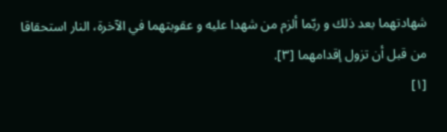شهادتهما بعد ذلك و ربّما ألزم من شهدا عليه و عقوبتهما في الآخرة، النار استحقاقا من قبل أن تزول إقدامهما [٣].
[١]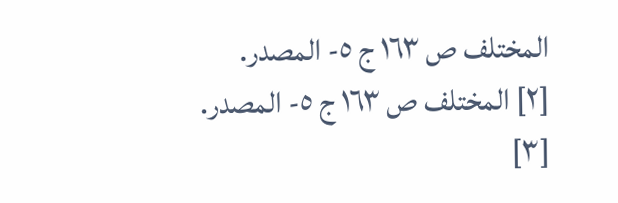المختلف ص ١٦٣ ج ٥- المصدر.
[٢] المختلف ص ١٦٣ ج ٥- المصدر.
[٣]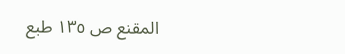المقنع ص ١٣٥ طبع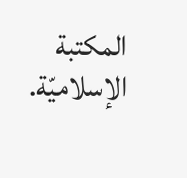المكتبة الإسلاميّة.